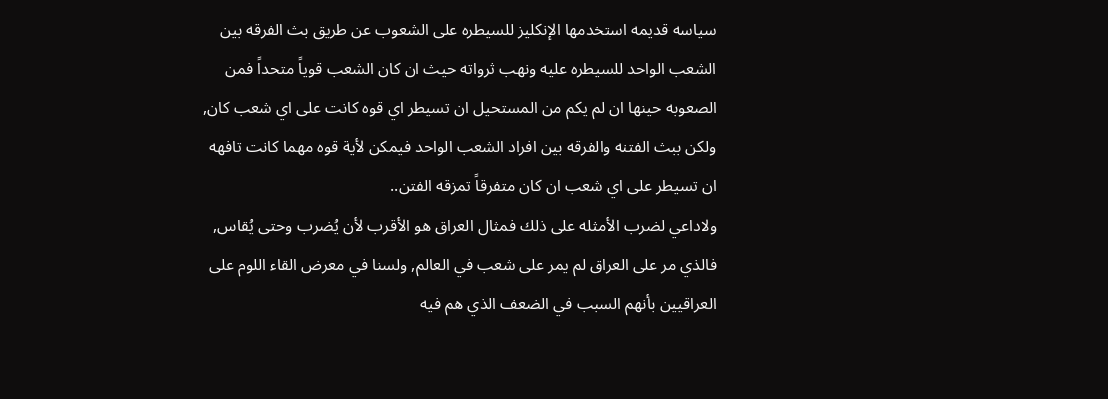سياسه قديمه استخدمها الإنكليز للسيطره على الشعوب عن طريق بث الفرقه بين الشعب الواحد للسيطره عليه ونهب ثرواته حيث ان كان الشعب قوياً متحداً فمن الصعوبه حينها ان لم يكم من المستحيل ان تسيطر اي قوه كانت على اي شعب كان, ولكن ببث الفتنه والفرقه بين افراد الشعب الواحد فيمكن لأية قوه مهما كانت تافهه ان تسيطر على اي شعب ان كان متفرقاً تمزقه الفتن..
ولاداعي لضرب الأمثله على ذلك فمثال العراق هو الأقرب لأن يُضرب وحتى يُقاس, فالذي مر على العراق لم يمر على شعب في العالم, ولسنا في معرض القاء اللوم على العراقيين بأنهم السبب في الضعف الذي هم فيه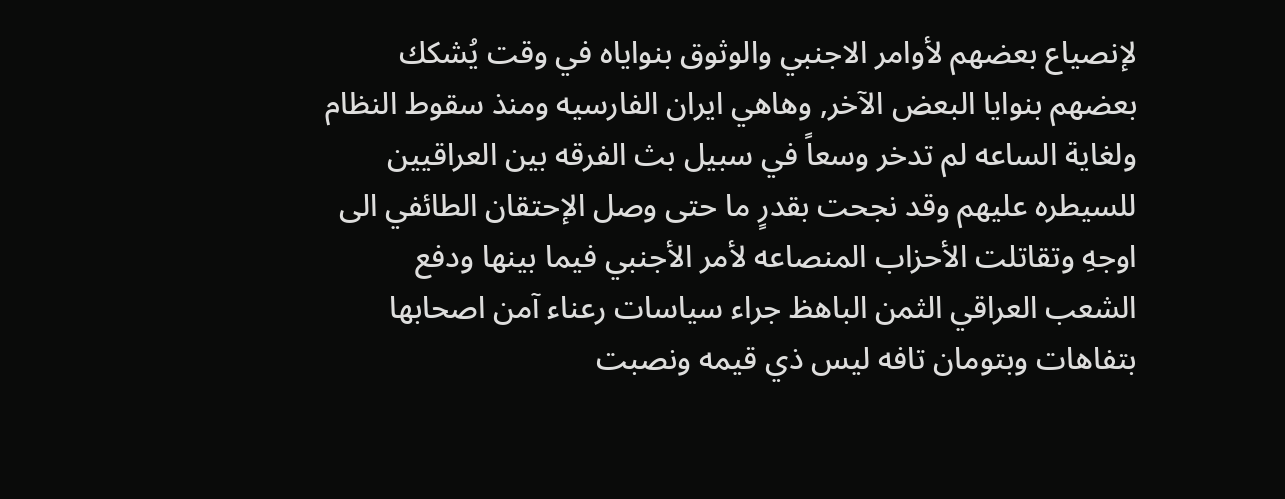لإنصياع بعضهم لأوامر الاجنبي والوثوق بنواياه في وقت يُشكك بعضهم بنوايا البعض الآخر, وهاهي ايران الفارسيه ومنذ سقوط النظام ولغاية الساعه لم تدخر وسعاً في سبيل بث الفرقه بين العراقيين للسيطره عليهم وقد نجحت بقدرٍ ما حتى وصل الإحتقان الطائفي الى اوجهِ وتقاتلت الأحزاب المنصاعه لأمر الأجنبي فيما بينها ودفع الشعب العراقي الثمن الباهظ جراء سياسات رعناء آمن اصحابها بتفاهات وبتومان تافه ليس ذي قيمه ونصبت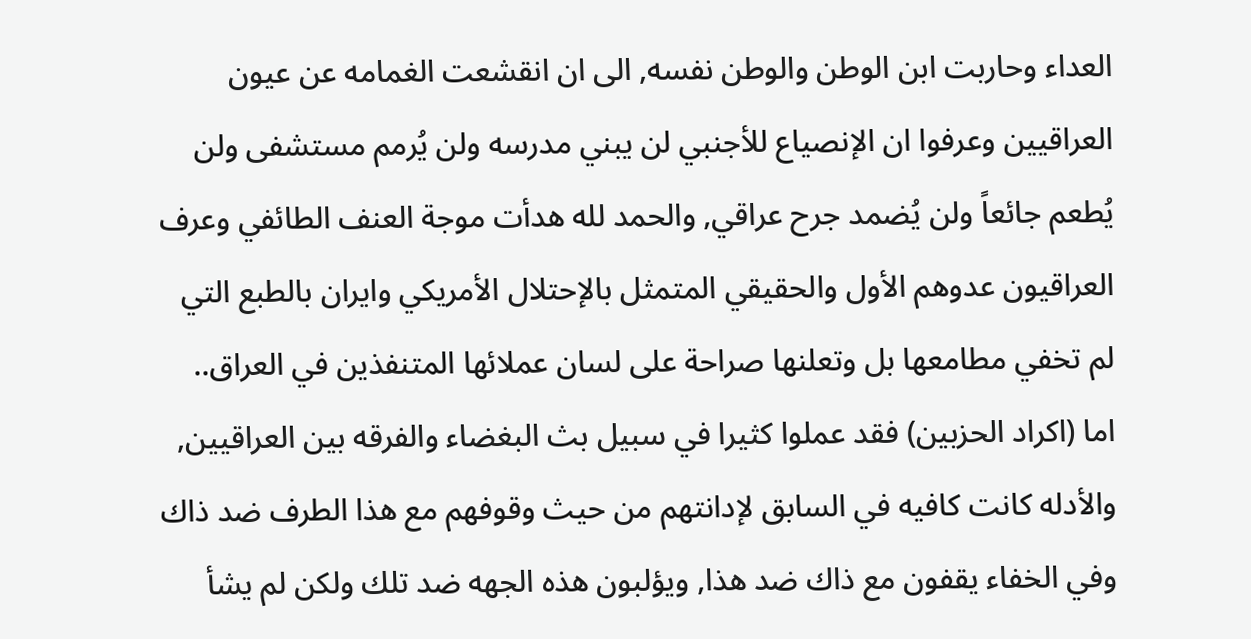العداء وحاربت ابن الوطن والوطن نفسه, الى ان انقشعت الغمامه عن عيون العراقيين وعرفوا ان الإنصياع للأجنبي لن يبني مدرسه ولن يُرمم مستشفى ولن يُطعم جائعاً ولن يُضمد جرح عراقي, والحمد لله هدأت موجة العنف الطائفي وعرف العراقيون عدوهم الأول والحقيقي المتمثل بالإحتلال الأمريكي وايران بالطبع التي لم تخفي مطامعها بل وتعلنها صراحة على لسان عملائها المتنفذين في العراق..
اما (اكراد الحزبين) فقد عملوا كثيرا في سبيل بث البغضاء والفرقه بين العراقيين, والأدله كانت كافيه في السابق لإدانتهم من حيث وقوفهم مع هذا الطرف ضد ذاك وفي الخفاء يقفون مع ذاك ضد هذا, ويؤلبون هذه الجهه ضد تلك ولكن لم يشأ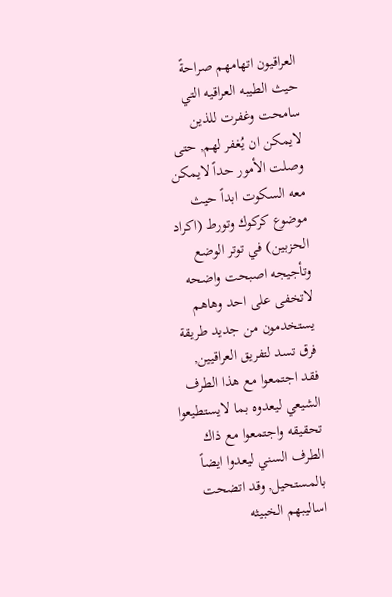العراقيون اتهامهم صراحةً حيث الطيبه العراقيه التي سامحت وغفرت للذين لايمكن ان يُغفر لهم, حتى وصلت الأمور حداً لايمكن معه السكوت ابداً حيث موضوع كركوك وتورط (اكراد الحزبين) في توتر الوضع وتأجيجه اصبحت واضحه لاتخفى على احد وهاهم يستخدمون من جديد طريقة فرق تسد لتفريق العراقيين, فقد اجتمعوا مع هذا الطرف الشيعي ليعدوه بما لايستطيعوا تحقيقه واجتمعوا مع ذاك الطرف السني ليعدوا ايضاً بالمستحيل, وقد اتضحت اساليبهم الخبيثه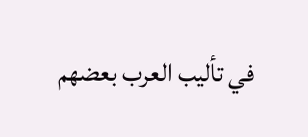في تأليب العرب بعضهم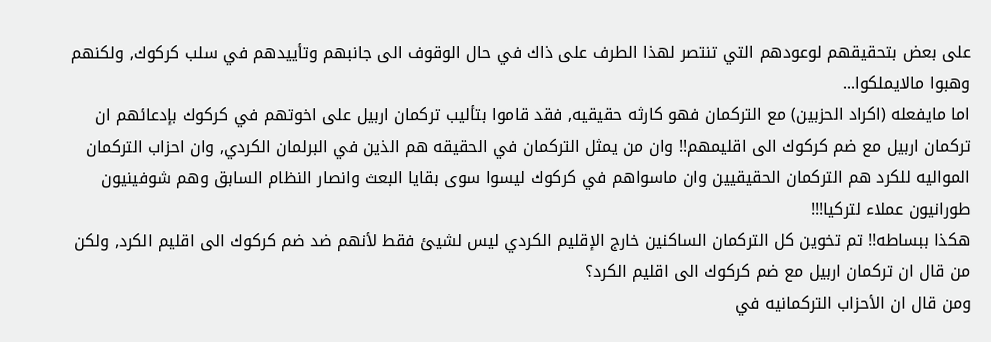على بعض بتحقيقهم لوعودهم التي تنتصر لهذا الطرف على ذاك في حال الوقوف الى جانبهم وتأييدهم في سلب كركوك, ولكنهم وهبوا مالايملكوا...
اما مايفعله (اكراد الحزبين) مع التركمان فهو كارثه حقيقيه, فقد قاموا بتأليب تركمان اربيل على اخوتهم في كركوك بإدعائهم ان تركمان اربيل مع ضم كركوك الى اقليمهم!! وان من يمثل التركمان في الحقيقه هم الذين في البرلمان الكردي, وان احزاب التركمان المواليه للكرد هم التركمان الحقيقيين وان ماسواهم في كركوك ليسوا سوى بقايا البعث وانصار النظام السابق وهم شوفينيون طورانيون عملاء لتركيا!!!
هكذا ببساطه!! تم تخوين كل التركمان الساكنين خارج الإقليم الكردي ليس لشيئ فقط لأنهم ضد ضم كركوك الى اقليم الكرد, ولكن من قال ان تركمان اربيل مع ضم كركوك الى اقليم الكرد؟
ومن قال ان الأحزاب التركمانيه في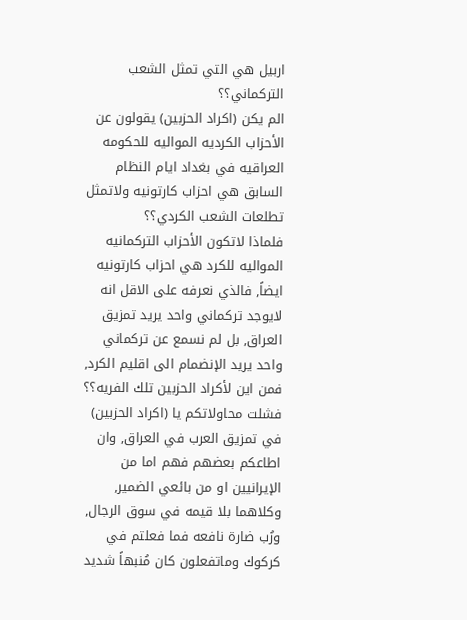اربيل هي التي تمثل الشعب التركماني؟؟
الم يكن (اكراد الحزبين) يقولون عن الأحزاب الكرديه المواليه للحكومه العراقيه في بغداد ايام النظام السابق هي احزاب كارتونيه ولاتمثل تطلعات الشعب الكردي؟؟
فلماذا لاتكون الأحزاب التركمانيه المواليه للكرد هي احزاب كارتونيه ايضاً, فالذي نعرفه على الاقل انه لايوجد تركماني واحد يريد تمزيق العراق, بل لم نسمع عن تركماني واحد يريد الإنضمام الى اقليم الكرد, فمن اين لأكراد الحزبين تلك الفريه؟؟
فشلت محاولاتكم يا (اكراد الحزبين) في تمزيق العرب في العراق, وان اطاعكم بعضهم فهم اما من الإيرانيين او من بائعي الضمير, وكلاهما بلا قيمه في سوق الرجال, ورُب ضارة نافعه فما فعلتم في كركوك وماتفعلون كان مُنبهاً شديد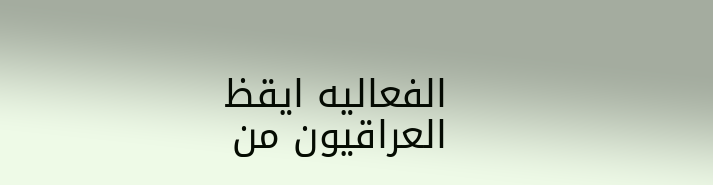الفعاليه ايقظ العراقيون من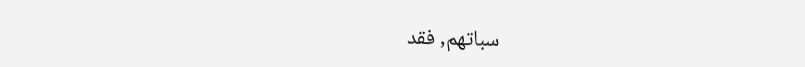سباتهم, فقد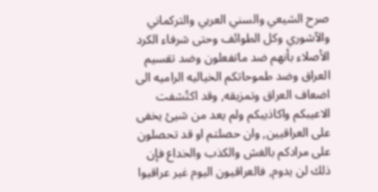صرح الشيعي والسني العربي والتركماني والآشوري وكل الطوائف وحتى شرفاء الكرد الأصلاء بأنهم ضد ماتفعلون وضد تقسيم العراق وضد طموحاتكم الخياليه الراميه الى اضعاف العراق وتمزيقه, وقد اكتُشفت الاعيبكم واكاذيبكم ولم يعد من شيئ يخفى على العراقيين, وان حصلتم او قد تحصلون على مرادكم بالغش والكذب والخداع فإن ذلك لن يدوم, فالعراقيون اليوم غير عراقيوا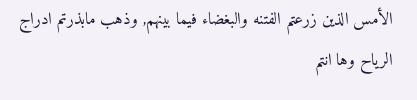الأمس الذين زرعتم الفتنه والبغضاء فيما بينهم, وذهب مابذرتم ادراج الرياح وها انتم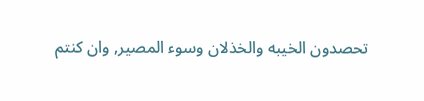تحصدون الخيبه والخذلان وسوء المصير, وان كنتم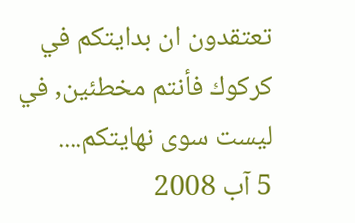تعتقدون ان بدايتكم في كركوك فأنتم مخطئين, في ليست سوى نهايتكم....
5 آب 2008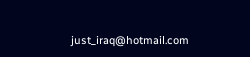just_iraq@hotmail.com